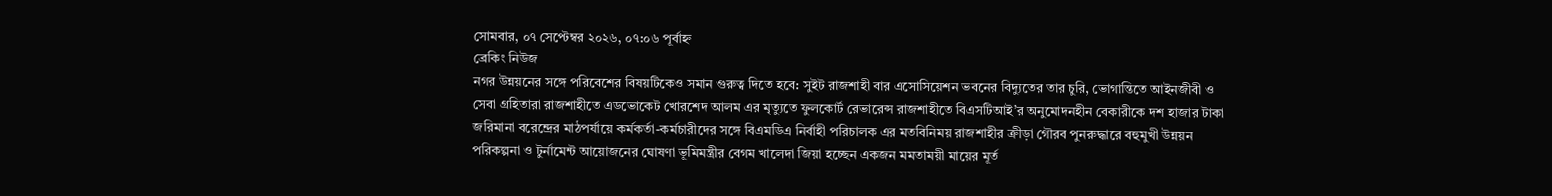সোমবার, ০৭ সেপ্টেম্বর ২০২৬, ০৭:০৬ পূর্বাহ্ন
ব্রেকিং নিউজ
নগর উন্নয়নের সঙ্গে পরিবেশের বিষয়টিকেও সমান গুরুত্ব দিতে হবে: সুইট রাজশাহী বার এসোসিয়েশন ভবনের বিদ্যুতের তার চুরি, ভোগান্তিতে আইনজীবী ও সেবা গ্রহিতারা রাজশাহীতে এডভোকেট খোরশেদ আলম এর মৃত্যুতে ফুলকোর্ট রেভারেন্স রাজশাহীতে বিএসটিআই’র অনুমোদনহীন বেকারীকে দশ হাজার টাকা জরিমানা বরেন্দ্রের মাঠপর্যায়ে কর্মকর্তা-কর্মচারীদের সঙ্গে বিএমডিএ নির্বাহী পরিচালক এর মতবিনিময় রাজশাহীর ক্রীড়া গৌরব পুনরুদ্ধারে বহুমুখী উন্নয়ন পরিকল্পনা ও টুর্নামেন্ট আয়োজনের ঘোষণা ভূমিমন্ত্রীর বেগম খালেদা জিয়া হচ্ছেন একজন মমতাময়ী মায়ের মূর্ত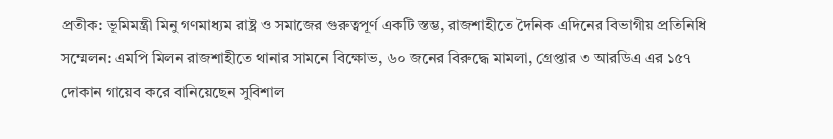প্রতীক: ভূমিমন্ত্রী মিনু গণমাধ্যম রাষ্ট্র ও সমাজের গুরুত্বপূর্ণ একটি স্তম্ভ, রাজশাহীতে দৈনিক এদিনের বিভাগীয় প্রতিনিধি সম্মেলন: এমপি মিলন রাজশাহীতে থানার সামনে বিক্ষোভ, ৬০ জনের বিরুদ্ধে মামলা, গ্রেপ্তার ৩ আরডিএ এর ১৫৭ দোকান গায়েব করে বানিয়েছেন সুবিশাল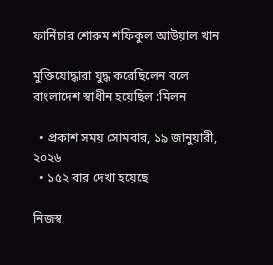ফার্নিচার শোরুম শফিকুল আউয়াল খান

মুক্তিযোদ্ধারা যুদ্ধ করেছিলেন বলে বাংলাদেশ স্বাধীন হয়েছিল :মিলন

  • প্রকাশ সময় সোমবার, ১৯ জানুয়ারী, ২০২৬
  • ১৫২ বার দেখা হয়েছে

নিজস্ব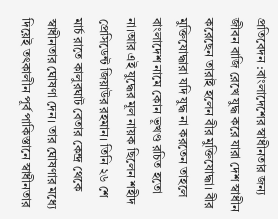প্রতিবেদন :বাংলাদেশের স্বাধীনতার জন্য জীবন বাজি রেখে যুদ্ধ করে যারা দেশ স্বাধীন করেছেন তারাই হলেন বীর মুক্তিযোদ্ধা। বীর মুক্তিযোদ্ধারা যদি যুদ্ধ না করতেন তাহলে বাংলাদেশ নামে কোন ভূখণ্ড রচিত হতো না।আর এই যুদ্ধের মূল নায়ক ছিলেন শহীদ প্রেসিডেন্ট জিয়াউর রহমান। তিনি ২৬ শে মার্চ রাতে কালুরঘাট বেতার কেন্দ্র থেকে স্বাধীনতার ঘোষণা দেন। তার ঘোষণার মধ্যে দিয়েই তৎকালীন পূর্ব পাকিস্তানে স্বাধীনতার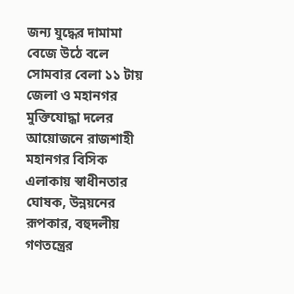জন্য যুদ্ধের দামামা বেজে উঠে বলে সোমবার বেলা ১১ টায় জেলা ও মহানগর মুক্তিযোদ্ধা দলের আয়োজনে রাজশাহী মহানগর বিসিক এলাকায় স্বাধীনতার ঘোষক, উন্নয়নের রূপকার, বহুদলীয় গণতন্ত্রের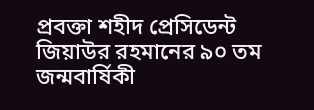প্রবক্তা শহীদ প্রেসিডেন্ট জিয়াউর রহমানের ৯০ তম জন্মবার্ষিকী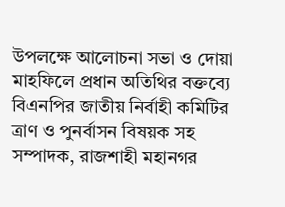উপলক্ষে আলোচনা সভা ও দোয়া মাহফিলে প্রধান অতিথির বক্তব্যে বিএনপির জাতীয় নির্বাহী কমিটির ত্রাণ ও পুনর্বাসন বিষয়ক সহ সম্পাদক, রাজশাহী মহানগর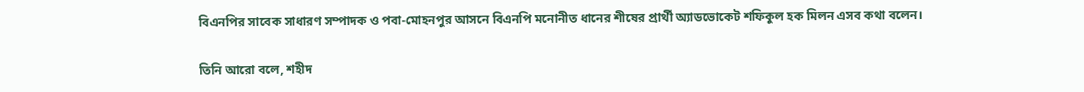বিএনপির সাবেক সাধারণ সম্পাদক ও পবা-মোহনপুর আসনে বিএনপি মনোনীত ধানের শীষের প্রার্থী অ্যাডভোকেট শফিকুল হক মিলন এসব কথা বলেন।

তিনি আরো বলে, শহীদ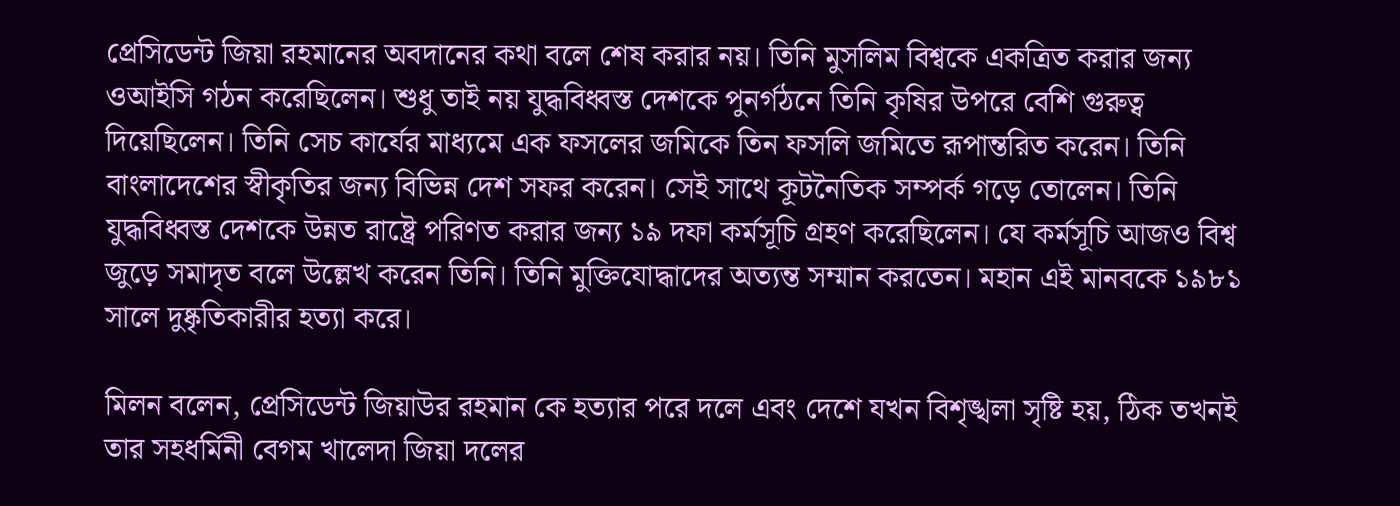প্রেসিডেন্ট জিয়া রহমানের অবদানের কথা বলে শেষ করার নয়। তিনি মুসলিম বিশ্বকে একত্রিত করার জন্য ওআইসি গঠন করেছিলেন। শুধু তাই নয় যুদ্ধবিধ্বস্ত দেশকে পুনর্গঠনে তিনি কৃষির উপরে বেশি গুরুত্ব দিয়েছিলেন। তিনি সেচ কার্যের মাধ্যমে এক ফসলের জমিকে তিন ফসলি জমিতে রূপান্তরিত করেন। তিনি বাংলাদেশের স্বীকৃতির জন্য বিভিন্ন দেশ সফর করেন। সেই সাথে কূটনৈতিক সম্পর্ক গড়ে তোলেন। তিনি যুদ্ধবিধ্বস্ত দেশকে উন্নত রাষ্ট্রে পরিণত করার জন্য ১৯ দফা কর্মসূচি গ্রহণ করেছিলেন। যে কর্মসূচি আজও বিশ্ব জুড়ে সমাদৃত বলে উল্লেখ করেন তিনি। তিনি মুক্তিযোদ্ধাদের অত্যন্ত সম্মান করতেন। মহান এই মানবকে ১৯৮১ সালে দুষ্কৃতিকারীর হত্যা করে।

মিলন বলেন, প্রেসিডেন্ট জিয়াউর রহমান কে হত্যার পরে দলে এবং দেশে যখন বিশৃঙ্খলা সৃষ্টি হয়, ঠিক তখনই তার সহধর্মিনী বেগম খালেদা জিয়া দলের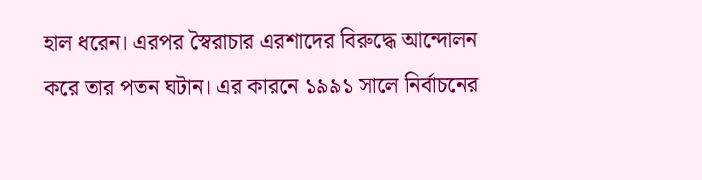হাল ধরেন। এরপর স্বৈরাচার এরশাদের বিরুদ্ধে আন্দোলন করে তার পতন ঘটান। এর কারনে ১৯৯১ সালে নির্বাচনের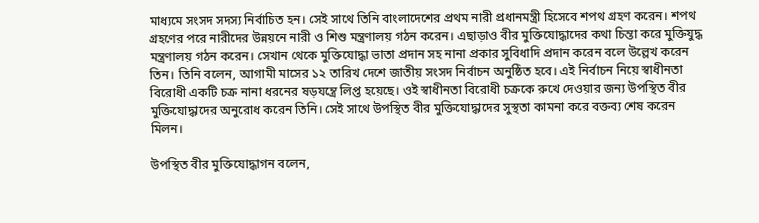মাধ্যমে সংসদ সদস্য নির্বাচিত হন। সেই সাথে তিনি বাংলাদেশের প্রথম নারী প্রধানমন্ত্রী হিসেবে শপথ গ্রহণ করেন। শপথ গ্রহণের পরে নারীদের উন্নয়নে নারী ও শিশু মন্ত্রণালয় গঠন করেন। এছাড়াও বীর মুক্তিযোদ্ধাদের কথা চিন্তা করে মুক্তিযুদ্ধ মন্ত্রণালয় গঠন করেন। সেখান থেকে মুক্তিযোদ্ধা ভাতা প্রদান সহ নানা প্রকার সুবিধাদি প্রদান করেন বলে উল্লেখ করেন তিন। তিনি বলেন, আগামী মাসের ১২ তারিখ দেশে জাতীয় সংসদ নির্বাচন অনুষ্ঠিত হবে। এই নির্বাচন নিয়ে স্বাধীনতা বিরোধী একটি চক্র নানা ধরনের ষড়যন্ত্রে লিপ্ত হয়েছে। ওই স্বাধীনতা বিরোধী চক্রকে রুখে দেওয়ার জন্য উপস্থিত বীর মুক্তিযোদ্ধাদের অনুরোধ করেন তিনি। সেই সাথে উপস্থিত বীর মুক্তিযোদ্ধাদের সুস্থতা কামনা করে বক্তব্য শেষ করেন মিলন।

উপস্থিত বীর মুক্তিযোদ্ধাগন বলেন,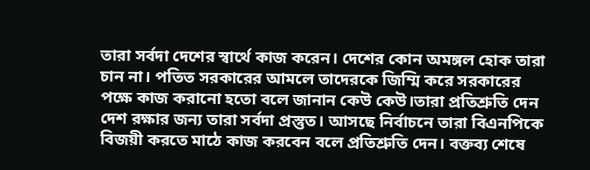তারা সর্বদা দেশের স্বার্থে কাজ করেন। দেশের কোন অমঙ্গল হোক তারা চান না। পতিত সরকারের আমলে তাদেরকে জিম্মি করে সরকারের পক্ষে কাজ করানো হতো বলে জানান কেউ কেউ।তারা প্রতিশ্রুতি দেন দেশ রক্ষার জন্য তারা সর্বদা প্রস্তুত। আসছে নির্বাচনে তারা বিএনপিকে বিজয়ী করতে মাঠে কাজ করবেন বলে প্রতিশ্রুতি দেন। বক্তব্য শেষে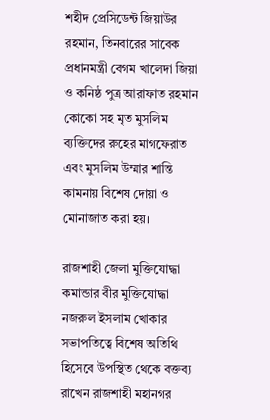শহীদ প্রেসিডেন্ট জিয়াউর রহমান, তিনবারের সাবেক প্রধানমন্ত্রী বেগম খালেদা জিয়া ও কনিষ্ঠ পুত্র আরাফাত রহমান কোকো সহ মৃত মুসলিম ব্যক্তিদের রুহের মাগফেরাত এবং মুসলিম উম্মার শান্তি কামনায় বিশেষ দোয়া ও মোনাজাত করা হয়।

রাজশাহী জেলা মুক্তিযোদ্ধা কমান্ডার বীর মুক্তিযোদ্ধা নজরুল ইসলাম খোকার সভাপতিত্বে বিশেষ অতিথি হিসেবে উপস্থিত থেকে বক্তব্য রাখেন রাজশাহী মহানগর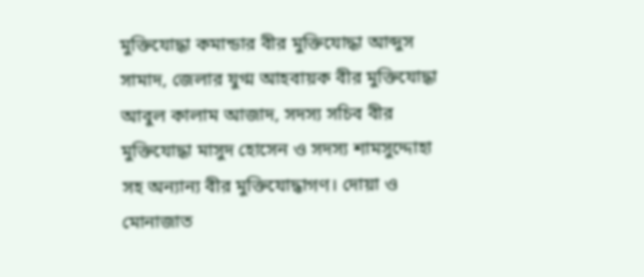মুক্তিযোদ্ধা কমান্ডার বীর মুক্তিযোদ্ধা আব্দুস সামাদ, জেলার যুগ্ম আহবায়ক বীর মুক্তিযোদ্ধা আবুল কালাম আজাদ, সদস্য সচিব বীর মুক্তিযোদ্ধা মাসুদ হোসেন ও সদস্য শামসুদ্দোহা সহ অন্যান্য বীর মুক্তিযোদ্ধাগণ। দোয়া ও মোনাজাত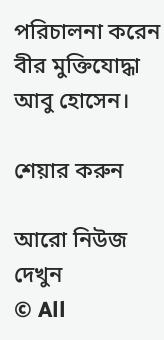পরিচালনা করেন বীর মুক্তিযোদ্ধা আবু হোসেন।

শেয়ার করুন

আরো নিউজ দেখুন
© All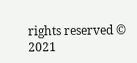rights reserved © 2021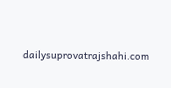dailysuprovatrajshahi.com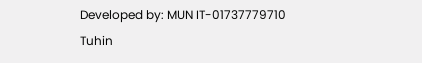Developed by: MUN IT-01737779710
Tuhin